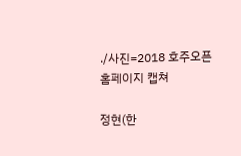./사진=2018 호주오픈 홈페이지 캡쳐

정현(한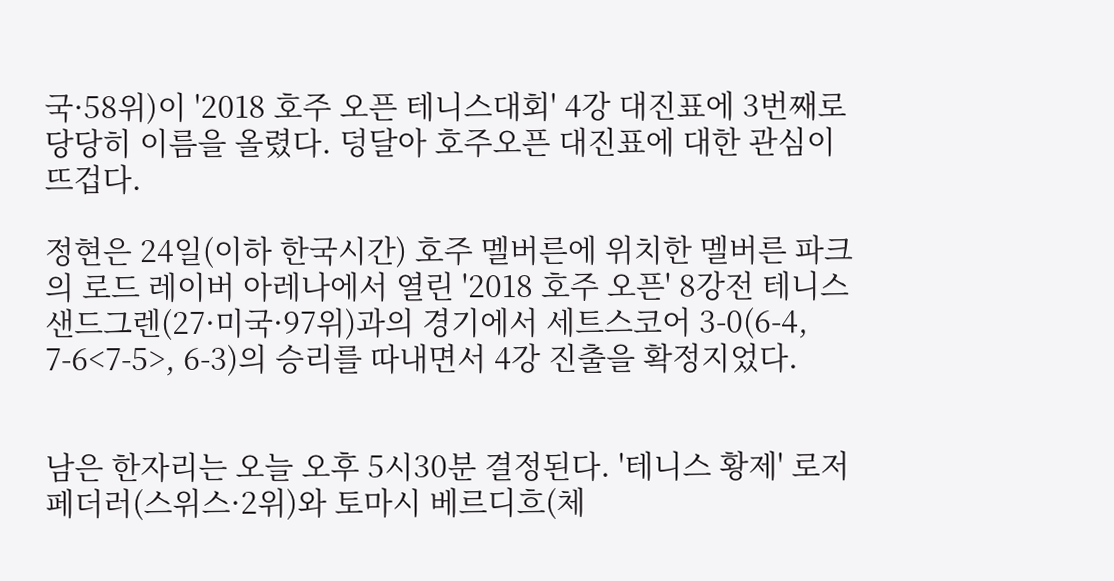국·58위)이 '2018 호주 오픈 테니스대회' 4강 대진표에 3번째로 당당히 이름을 올렸다. 덩달아 호주오픈 대진표에 대한 관심이 뜨겁다.

정현은 24일(이하 한국시간) 호주 멜버른에 위치한 멜버른 파크의 로드 레이버 아레나에서 열린 '2018 호주 오픈' 8강전 테니스 샌드그렌(27·미국·97위)과의 경기에서 세트스코어 3-0(6-4, 7-6<7-5>, 6-3)의 승리를 따내면서 4강 진출을 확정지었다.


남은 한자리는 오늘 오후 5시30분 결정된다. '테니스 황제' 로저 페더러(스위스·2위)와 토마시 베르디흐(체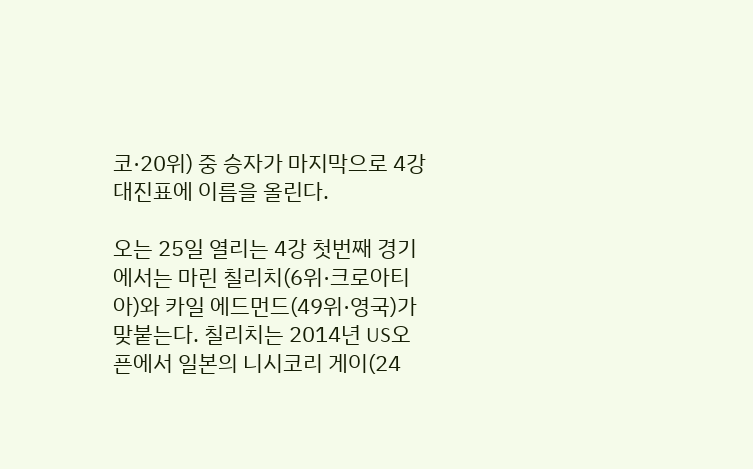코·20위) 중 승자가 마지막으로 4강 대진표에 이름을 올린다.

오는 25일 열리는 4강 첫번째 경기에서는 마린 칠리치(6위·크로아티아)와 카일 에드먼드(49위·영국)가 맞붙는다. 칠리치는 2014년 US오픈에서 일본의 니시코리 게이(24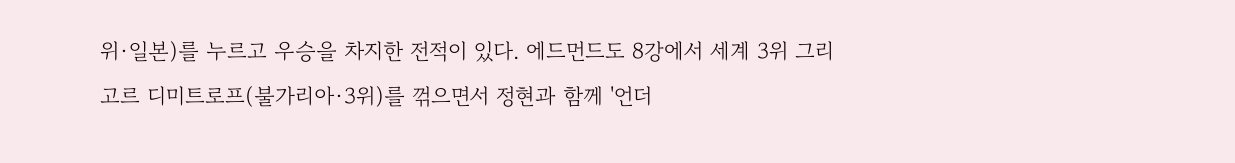위·일본)를 누르고 우승을 차지한 전적이 있다. 에드먼드도 8강에서 세계 3위 그리고르 디미트로프(불가리아·3위)를 꺾으면서 정현과 함께 '언더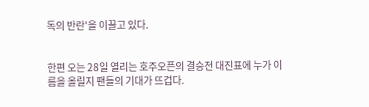독의 반란'을 이끌고 있다.


한편 오는 28일 열리는 호주오픈의 결승전 대진표에 누가 이름을 올릴지 팬들의 기대가 뜨겁다.